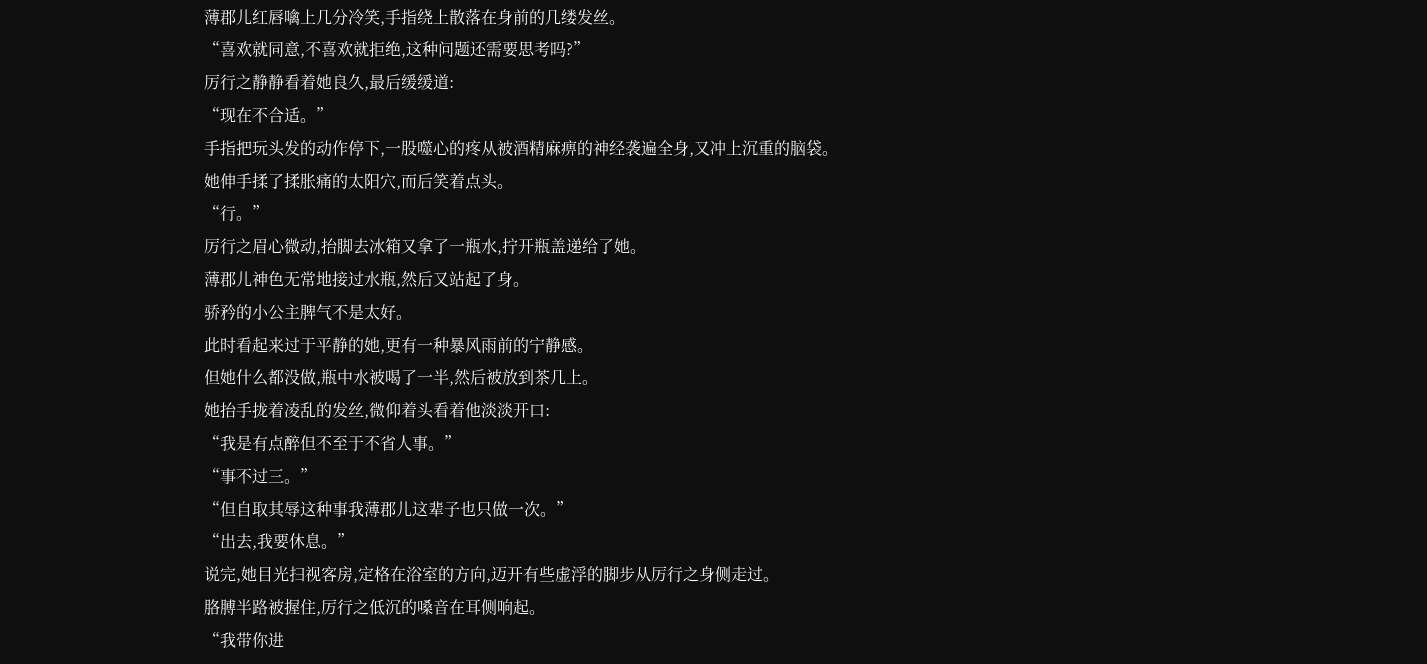薄郡儿红唇噙上几分冷笑,手指绕上散落在身前的几缕发丝。
“喜欢就同意,不喜欢就拒绝,这种问题还需要思考吗?”
厉行之静静看着她良久,最后缓缓道:
“现在不合适。”
手指把玩头发的动作停下,一股噬心的疼从被酒精麻痹的神经袭遍全身,又冲上沉重的脑袋。
她伸手揉了揉胀痛的太阳穴,而后笑着点头。
“行。”
厉行之眉心微动,抬脚去冰箱又拿了一瓶水,拧开瓶盖递给了她。
薄郡儿神色无常地接过水瓶,然后又站起了身。
骄矜的小公主脾气不是太好。
此时看起来过于平静的她,更有一种暴风雨前的宁静感。
但她什么都没做,瓶中水被喝了一半,然后被放到茶几上。
她抬手拢着凌乱的发丝,微仰着头看着他淡淡开口:
“我是有点醉但不至于不省人事。”
“事不过三。”
“但自取其辱这种事我薄郡儿这辈子也只做一次。”
“出去,我要休息。”
说完,她目光扫视客房,定格在浴室的方向,迈开有些虚浮的脚步从厉行之身侧走过。
胳膊半路被握住,厉行之低沉的嗓音在耳侧响起。
“我带你进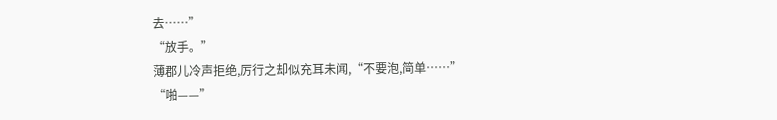去……”
“放手。”
薄郡儿冷声拒绝,厉行之却似充耳未闻,“不要泡,简单……”
“啪——”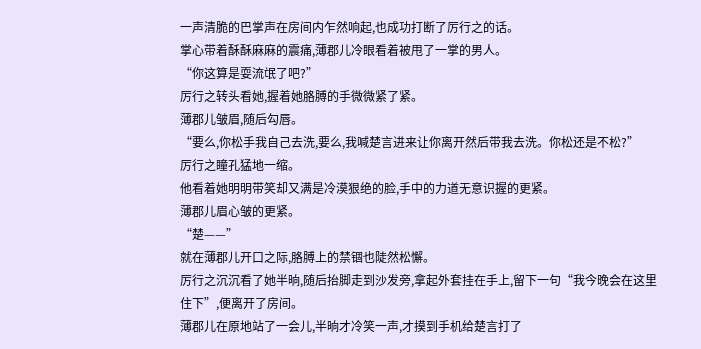一声清脆的巴掌声在房间内乍然响起,也成功打断了厉行之的话。
掌心带着酥酥麻麻的震痛,薄郡儿冷眼看着被甩了一掌的男人。
“你这算是耍流氓了吧?”
厉行之转头看她,握着她胳膊的手微微紧了紧。
薄郡儿皱眉,随后勾唇。
“要么,你松手我自己去洗,要么,我喊楚言进来让你离开然后带我去洗。你松还是不松?”
厉行之瞳孔猛地一缩。
他看着她明明带笑却又满是冷漠狠绝的脸,手中的力道无意识握的更紧。
薄郡儿眉心皱的更紧。
“楚——”
就在薄郡儿开口之际,胳膊上的禁锢也陡然松懈。
厉行之沉沉看了她半晌,随后抬脚走到沙发旁,拿起外套挂在手上,留下一句“我今晚会在这里住下”,便离开了房间。
薄郡儿在原地站了一会儿,半晌才冷笑一声,才摸到手机给楚言打了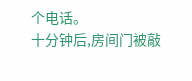个电话。
十分钟后,房间门被敲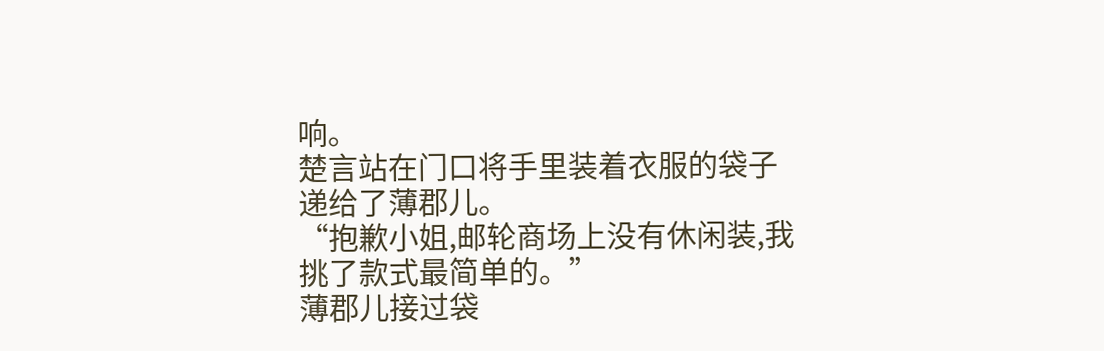响。
楚言站在门口将手里装着衣服的袋子递给了薄郡儿。
“抱歉小姐,邮轮商场上没有休闲装,我挑了款式最简单的。”
薄郡儿接过袋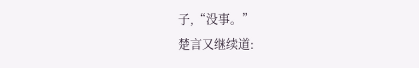子,“没事。”
楚言又继续道: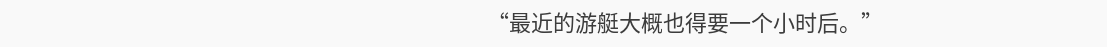“最近的游艇大概也得要一个小时后。”